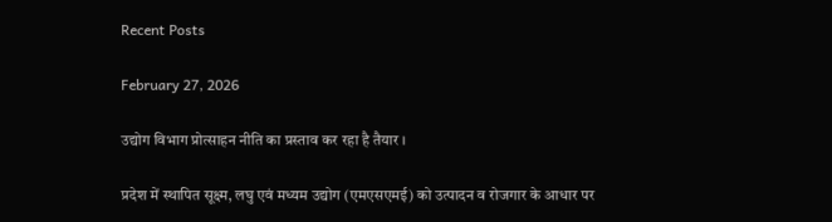Recent Posts

February 27, 2026

उद्योग विभाग प्रोत्साहन नीति का प्रस्ताव कर रहा है तैयार ।

प्रदेश में स्थापित सूक्ष्म, लघु एवं मध्यम उद्योग (एमएसएमई) को उत्पादन व रोजगार के आधार पर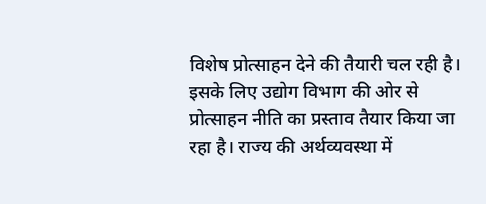विशेष प्रोत्साहन देने की तैयारी चल रही है। इसके लिए उद्योग विभाग की ओर से प्रोत्साहन नीति का प्रस्ताव तैयार किया जा रहा है। राज्य की अर्थव्यवस्था में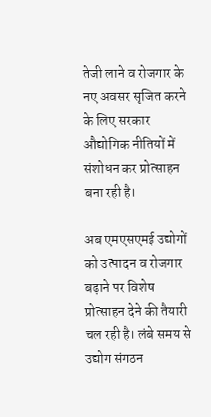तेजी लाने व रोजगार के नए अवसर सृजित करने के लिए सरकार औद्योगिक नीतियों में संशोधन कर प्रोत्साहन बना रही है।

अब एमएसएमई उद्योगों को उत्पादन व रोजगार बढ़ाने पर विशेष प्रोत्साहन देने की तैयारी चल रही है। लंबे समय से उद्योग संगठन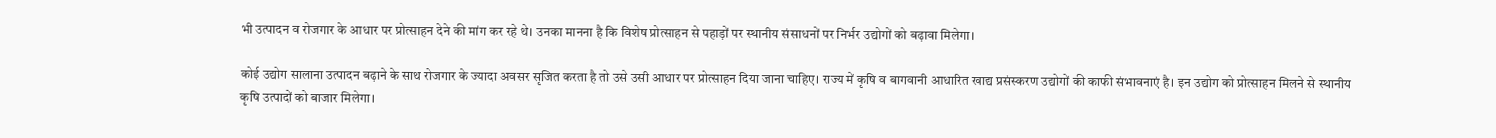भी उत्पादन व रोजगार के आधार पर प्रोत्साहन देने की मांग कर रहे थे। उनका मानना है कि विशेष प्रोत्साहन से पहाड़ों पर स्थानीय संसाधनों पर निर्भर उद्योगों को बढ़ावा मिलेगा।

कोई उद्योग सालाना उत्पादन बढ़ाने के साथ रोजगार के ज्यादा अवसर सृजित करता है तो उसे उसी आधार पर प्रोत्साहन दिया जाना चाहिए। राज्य में कृषि व बागवानी आधारित खाद्य प्रसंस्करण उद्योगों की काफी संभावनाएं है। इन उद्योग को प्रोत्साहन मिलने से स्थानीय कृषि उत्पादों को बाजार मिलेगा।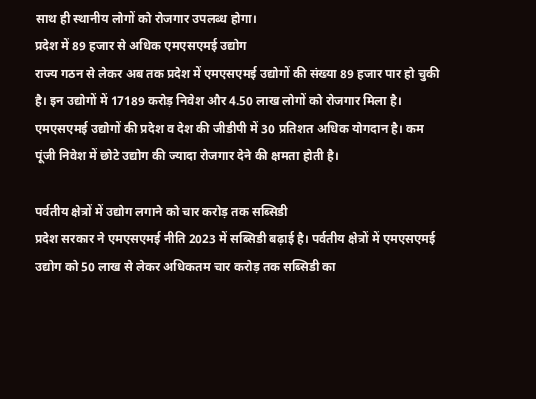साथ ही स्थानीय लोगों को रोजगार उपलब्ध होगा।
प्रदेश में 89 हजार से अधिक एमएसएमई उद्योग
राज्य गठन से लेकर अब तक प्रदेश में एमएसएमई उद्योगों की संख्या 89 हजार पार हो चुकी है। इन उद्योगों में 17189 करोड़ निवेश और 4.50 लाख लोगों को रोजगार मिला है। एमएसएमई उद्योगों की प्रदेश व देश की जीडीपी में 30 प्रतिशत अधिक योगदान है। कम पूंजी निवेश में छोटे उद्योग की ज्यादा रोजगार देने की क्षमता होती है।

पर्वतीय क्षेत्रों में उद्योग लगाने को चार करोड़ तक सब्सिडी
प्रदेश सरकार ने एमएसएमई नीति 2023 में सब्सिडी बढ़ाई है। पर्वतीय क्षेत्रों में एमएसएमई उद्योग को 50 लाख से लेकर अधिकतम चार करोड़ तक सब्सिडी का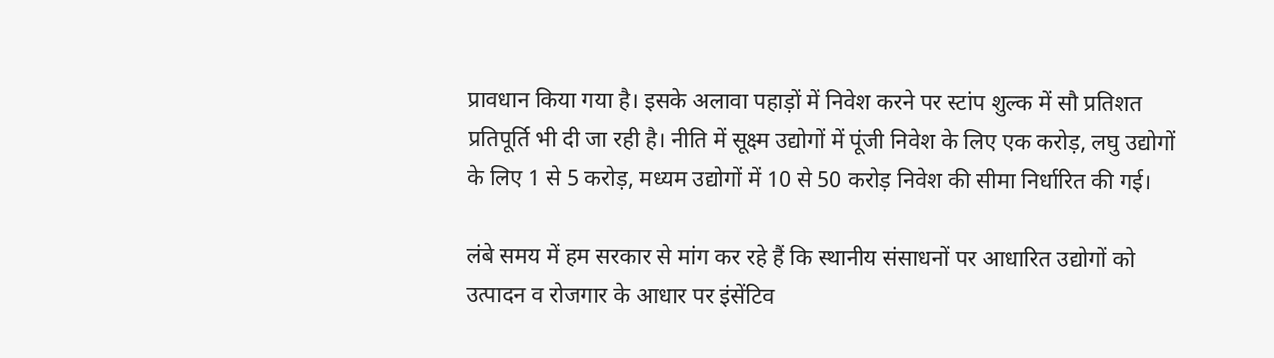प्रावधान किया गया है। इसके अलावा पहाड़ों में निवेश करने पर स्टांप शुल्क में सौ प्रतिशत प्रतिपूर्ति भी दी जा रही है। नीति में सूक्ष्म उद्योगों में पूंजी निवेश के लिए एक करोड़, लघु उद्योगों के लिए 1 से 5 करोड़, मध्यम उद्योगों में 10 से 50 करोड़ निवेश की सीमा निर्धारित की गई।

लंबे समय में हम सरकार से मांग कर रहे हैं कि स्थानीय संसाधनों पर आधारित उद्योगों को उत्पादन व रोजगार के आधार पर इंसेंटिव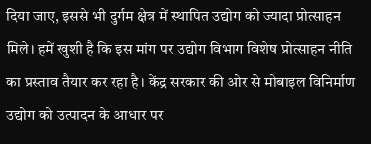दिया जाए, इससे भी दुर्गम क्षेत्र में स्थापित उद्योग को ज्यादा प्रोत्साहन मिले। हमें खुशी है कि इस मांग पर उद्योग विभाग विशेष प्रोत्साहन नीति का प्रस्ताव तैयार कर रहा है। केंद्र सरकार की ओर से मोबाइल विनिर्माण उद्योग को उत्पादन के आधार पर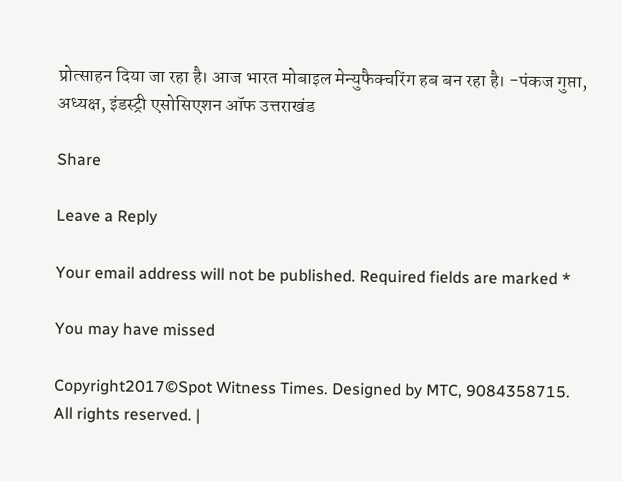प्रोत्साहन दिया जा रहा है। आज भारत मोबाइल मेन्युफैक्चरिंग हब बन रहा है। -पंकज गुप्ता, अध्यक्ष, इंडस्ट्री एसोसिएशन ऑफ उत्तराखंड

Share

Leave a Reply

Your email address will not be published. Required fields are marked *

You may have missed

Copyright2017©Spot Witness Times. Designed by MTC, 9084358715. All rights reserved. |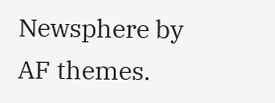Newsphere by AF themes.